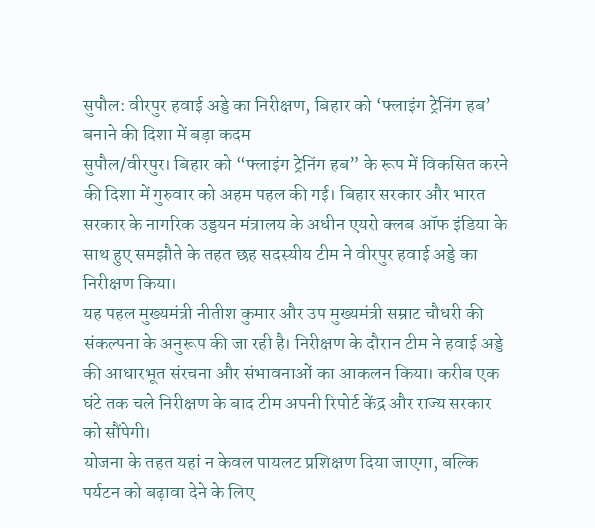सुपौल: वीरपुर हवाई अड्डे का निरीक्षण, बिहार को ‘फ्लाइंग ट्रेनिंग हब’ बनाने की दिशा में बड़ा कदम
सुपौल/वीरपुर। बिहार को “फ्लाइंग ट्रेनिंग हब” के रूप में विकसित करने की दिशा में गुरुवार को अहम पहल की गई। बिहार सरकार और भारत सरकार के नागरिक उड्डयन मंत्रालय के अधीन एयरो क्लब ऑफ इंडिया के साथ हुए समझौते के तहत छह सदस्यीय टीम ने वीरपुर हवाई अड्डे का निरीक्षण किया।
यह पहल मुख्यमंत्री नीतीश कुमार और उप मुख्यमंत्री सम्राट चौधरी की संकल्पना के अनुरूप की जा रही है। निरीक्षण के दौरान टीम ने हवाई अड्डे की आधारभूत संरचना और संभावनाओं का आकलन किया। करीब एक घंटे तक चले निरीक्षण के बाद टीम अपनी रिपोर्ट केंद्र और राज्य सरकार को सौंपेगी।
योजना के तहत यहां न केवल पायलट प्रशिक्षण दिया जाएगा, बल्कि पर्यटन को बढ़ावा देने के लिए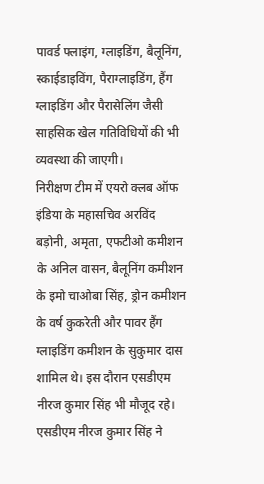पावर्ड फ्लाइंग, ग्लाइडिंग, बैलूनिंग, स्काईडाइविंग, पैराग्लाइडिंग, हैंग ग्लाइडिंग और पैरासेलिंग जैसी साहसिक खेल गतिविधियों की भी व्यवस्था की जाएगी।
निरीक्षण टीम में एयरो क्लब ऑफ इंडिया के महासचिव अरविंद बड़ोनी, अमृता, एफटीओ कमीशन के अनिल वासन, बैलूनिंग कमीशन के इमो चाओबा सिंह, ड्रोन कमीशन के वर्ष कुकरेती और पावर हैंग ग्लाइडिंग कमीशन के सुकुमार दास शामिल थे। इस दौरान एसडीएम नीरज कुमार सिंह भी मौजूद रहे।
एसडीएम नीरज कुमार सिंह ने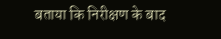बताया कि निरीक्षण के बाद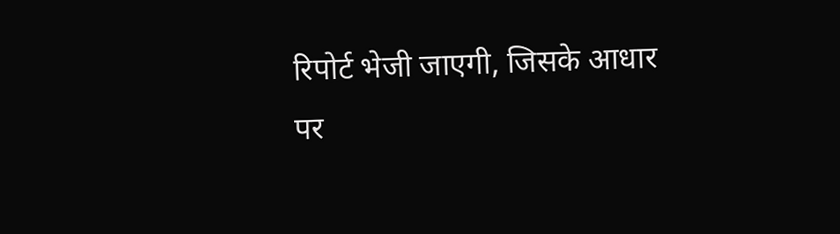रिपोर्ट भेजी जाएगी, जिसके आधार पर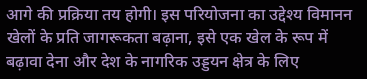आगे की प्रक्रिया तय होगी। इस परियोजना का उद्देश्य विमानन खेलों के प्रति जागरूकता बढ़ाना, इसे एक खेल के रूप में बढ़ावा देना और देश के नागरिक उड्डयन क्षेत्र के लिए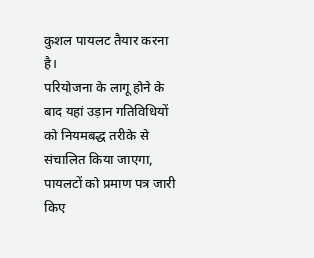कुशल पायलट तैयार करना है।
परियोजना के लागू होने के बाद यहां उड़ान गतिविधियों को नियमबद्ध तरीके से संचालित किया जाएगा, पायलटों को प्रमाण पत्र जारी किए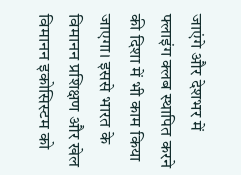जाएंगे और देशभर में फ्लाइंग क्लब स्थापित करने की दिशा में भी काम किया जाएगा। इससे भारत के विमानन प्रशिक्षण और खेल विमानन इकोसिस्टम को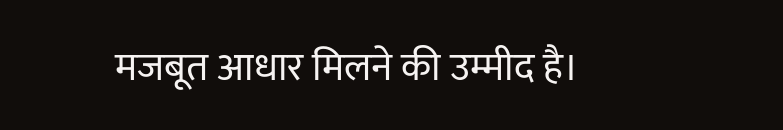मजबूत आधार मिलने की उम्मीद है।